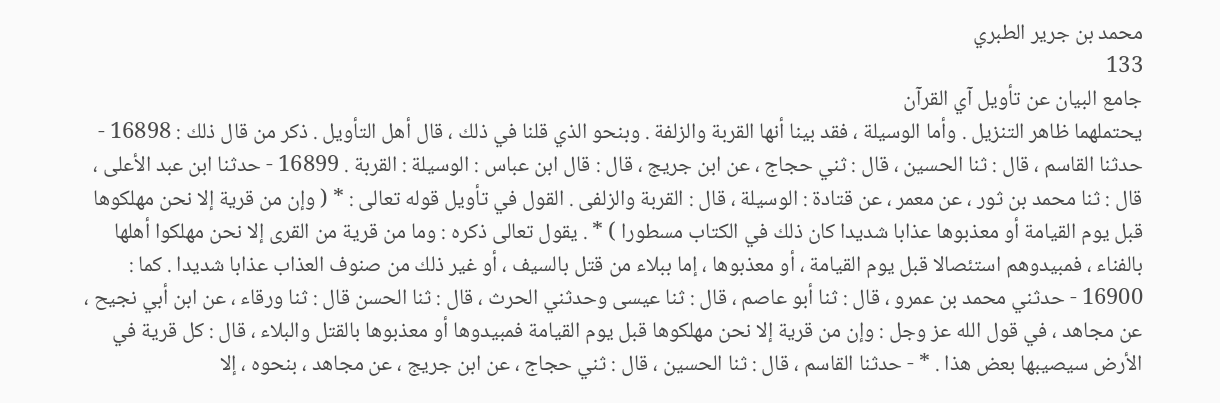محمد بن جرير الطبري
133
جامع البيان عن تأويل آي القرآن
يحتملهما ظاهر التنزيل . وأما الوسيلة ، فقد بينا أنها القربة والزلفة . وبنحو الذي قلنا في ذلك ، قال أهل التأويل . ذكر من قال ذلك : 16898 - حدثنا القاسم ، قال : ثنا الحسين ، قال : ثني حجاج ، عن ابن جريج ، قال : قال ابن عباس : الوسيلة : القربة . 16899 - حدثنا ابن عبد الأعلى ، قال : ثنا محمد بن ثور ، عن معمر ، عن قتادة : الوسيلة ، قال : القربة والزلفى . القول في تأويل قوله تعالى : * ( وإن من قرية إلا نحن مهلكوها قبل يوم القيامة أو معذبوها عذابا شديدا كان ذلك في الكتاب مسطورا ) * . يقول تعالى ذكره : وما من قرية من القرى إلا نحن مهلكوا أهلها بالفناء ، فمبيدوهم استئصالا قبل يوم القيامة ، أو معذبوها ، إما ببلاء من قتل بالسيف ، أو غير ذلك من صنوف العذاب عذابا شديدا . كما : 16900 - حدثني محمد بن عمرو ، قال : ثنا أبو عاصم ، قال : ثنا عيسى وحدثني الحرث ، قال : ثنا الحسن قال : ثنا ورقاء ، عن ابن أبي نجيح ، عن مجاهد ، في قول الله عز وجل : وإن من قرية إلا نحن مهلكوها قبل يوم القيامة فمبيدوها أو معذبوها بالقتل والبلاء ، قال : كل قرية في الأرض سيصيبها بعض هذا . * - حدثنا القاسم ، قال : ثنا الحسين ، قال : ثني حجاج ، عن ابن جريج ، عن مجاهد ، بنحوه ، إلا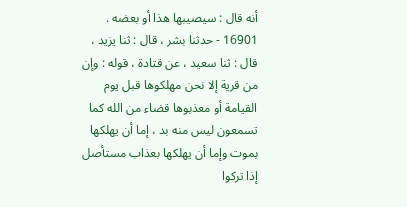أنه قال : سيصيبها هذا أو بعضه . 16901 - حدثنا بشر ، قال : ثنا يزيد ، قال : ثنا سعيد ، عن قتادة ، قوله : وإن من قرية إلا نحن مهلكوها قبل يوم القيامة أو معذبوها قضاء من الله كما تسمعون ليس منه بد ، إما أن يهلكها بموت وإما أن يهلكها بعذاب مستأصل إذا تركوا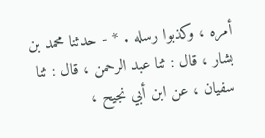أمره ، وكذبوا رسله . * - حدثنا محمد بن بشار ، قال : ثنا عبد الرحمن ، قال : ثنا سفيان ، عن ابن أبي نجيح ،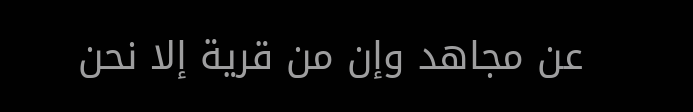عن مجاهد وإن من قرية إلا نحن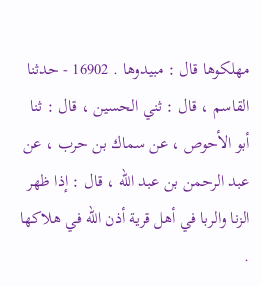مهلكوها قال : مبيدوها . 16902 - حدثنا القاسم ، قال : ثني الحسين ، قال : ثنا أبو الأحوص ، عن سماك بن حرب ، عن عبد الرحمن بن عبد الله ، قال : إذا ظهر الزنا والربا في أهل قرية أذن الله في هلاكها .